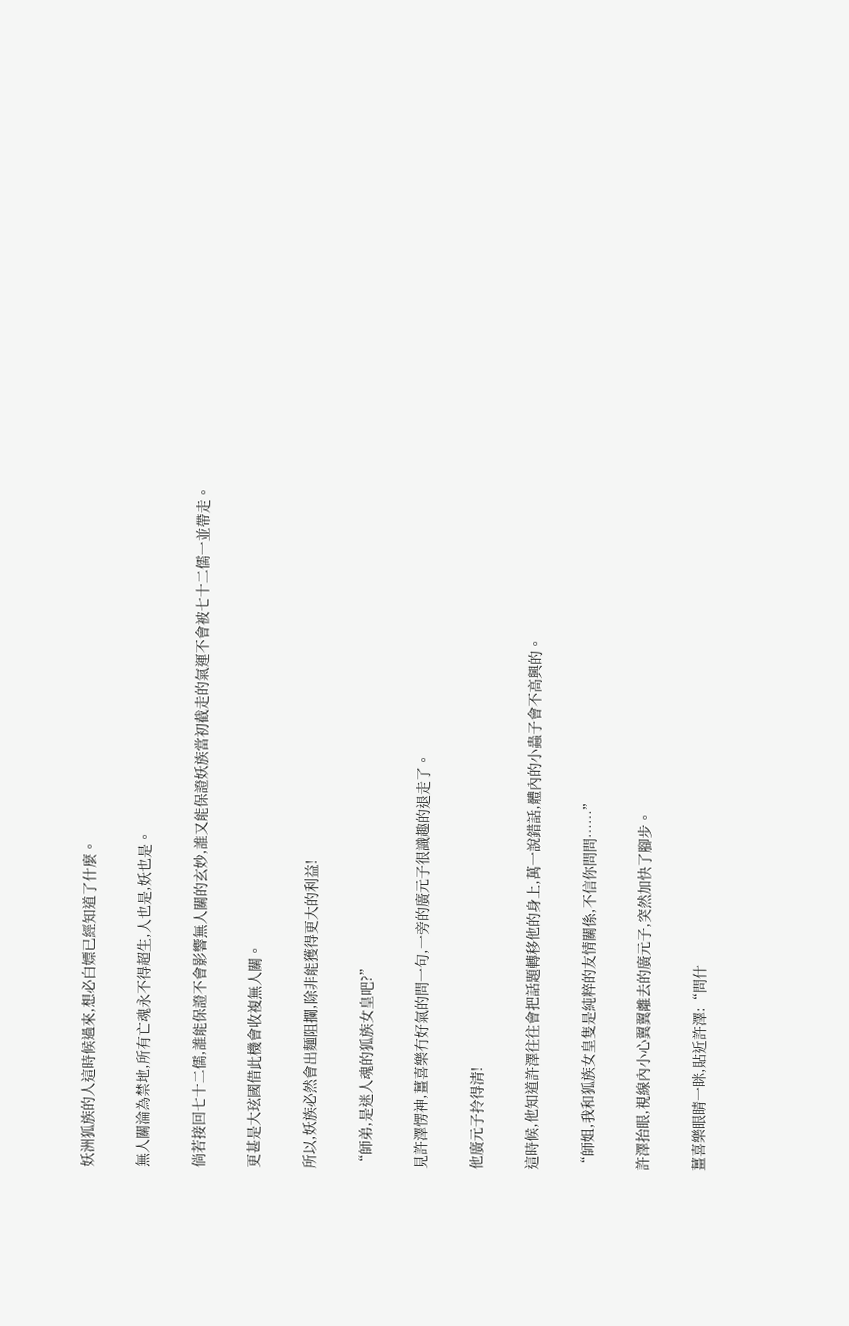妖洲狐族的人這時候過來,想必白嫖已經知道了什麼。

無人關淪為禁地,所有亡魂永不得超生,人也是,妖也是。

倘若接回七十二儒,誰能保證不會影響無人關的玄妙,誰又能保證妖族當初截走的氣運不會被七十二儒一並帶走。

更甚是大玹國借此機會收複無人關。

所以,妖族必然會出麵阻攔,除非能獲得更大的利益!

“師弟,是迷人魂的狐族女皇吧?”

見許澤愣神,薑喜樂冇好氣的問一句,一旁的廣元子很識趣的退走了。

他廣元子拎得清!

這時候,他知道許澤往往會把話題轉移他的身上,萬一說錯話,體內的小蟲子會不高興的。

“師姐,我和狐族女皇隻是純粹的友情關係,不信你問問……”

許澤抬眼,視線內小心翼翼離去的廣元子,突然加快了腳步。

薑喜樂眼睛一眯,貼近許澤:“問什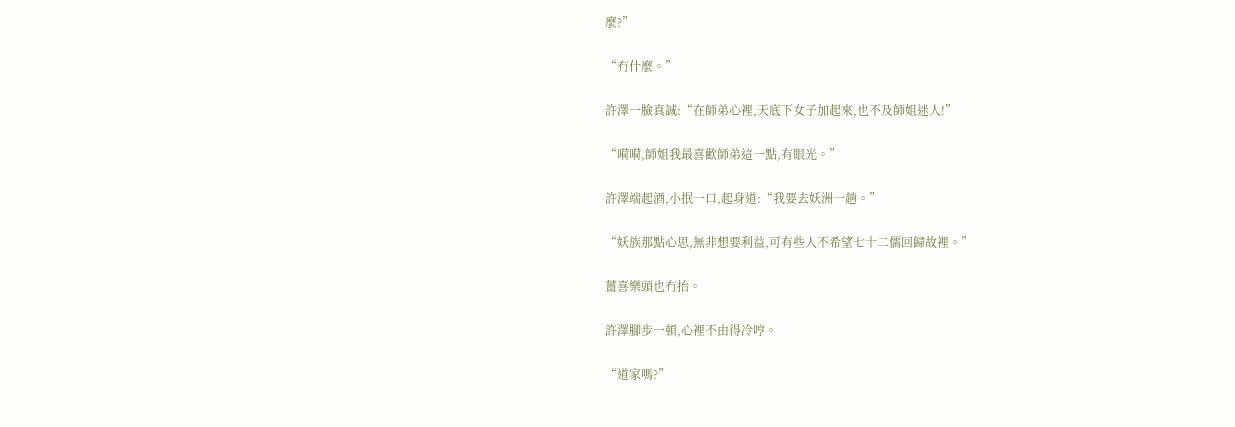麼?”

“冇什麼。”

許澤一臉真誠:“在師弟心裡,天底下女子加起來,也不及師姐迷人!”

“嗬嗬,師姐我最喜歡師弟這一點,有眼光。”

許澤端起酒,小抿一口,起身道:“我要去妖洲一趟。”

“妖族那點心思,無非想要利益,可有些人不希望七十二儒回歸故裡。”

薑喜樂頭也冇抬。

許澤腳步一頓,心裡不由得冷哼。

“道家嗎?”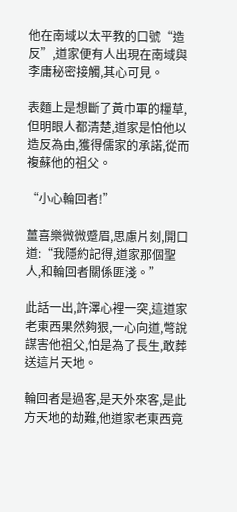他在南域以太平教的口號“造反”,道家便有人出現在南域與李庸秘密接觸,其心可見。

表麵上是想斷了黃巾軍的糧草,但明眼人都清楚,道家是怕他以造反為由,獲得儒家的承諾,從而複蘇他的祖父。

“小心輪回者!”

薑喜樂微微蹙眉,思慮片刻,開口道:“我隱約記得,道家那個聖人,和輪回者關係匪淺。”

此話一出,許澤心裡一突,這道家老東西果然夠狠,一心向道,彆說謀害他祖父,怕是為了長生,敢葬送這片天地。

輪回者是過客,是天外來客,是此方天地的劫難,他道家老東西竟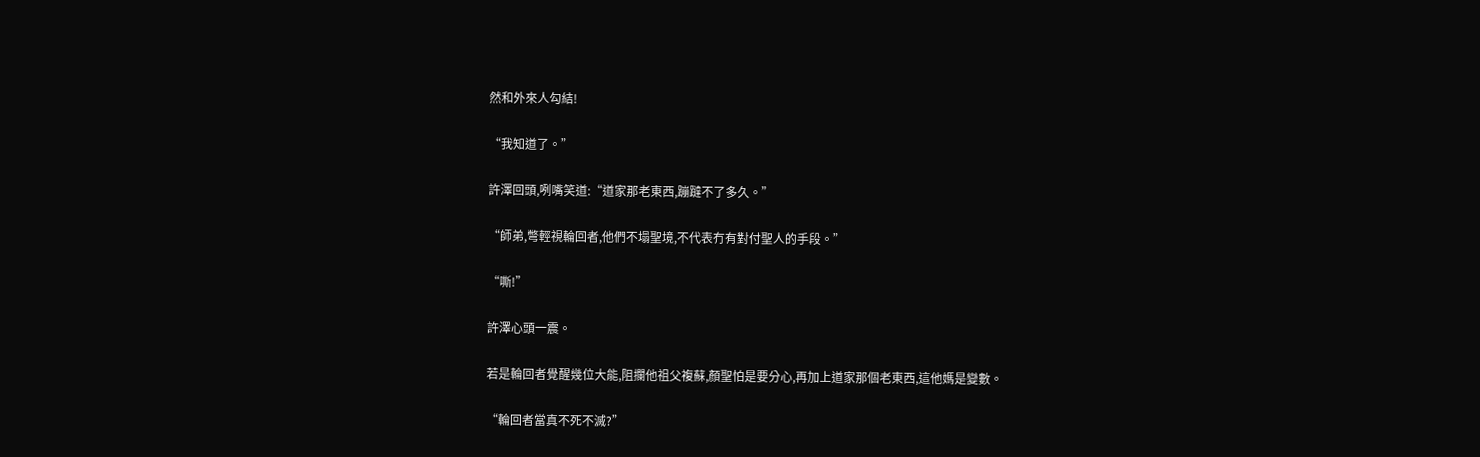然和外來人勾結!

“我知道了。”

許澤回頭,咧嘴笑道:“道家那老東西,蹦躂不了多久。”

“師弟,彆輕視輪回者,他們不塌聖境,不代表冇有對付聖人的手段。”

“嘶!”

許澤心頭一震。

若是輪回者覺醒幾位大能,阻攔他祖父複蘇,顏聖怕是要分心,再加上道家那個老東西,這他媽是變數。

“輪回者當真不死不滅?”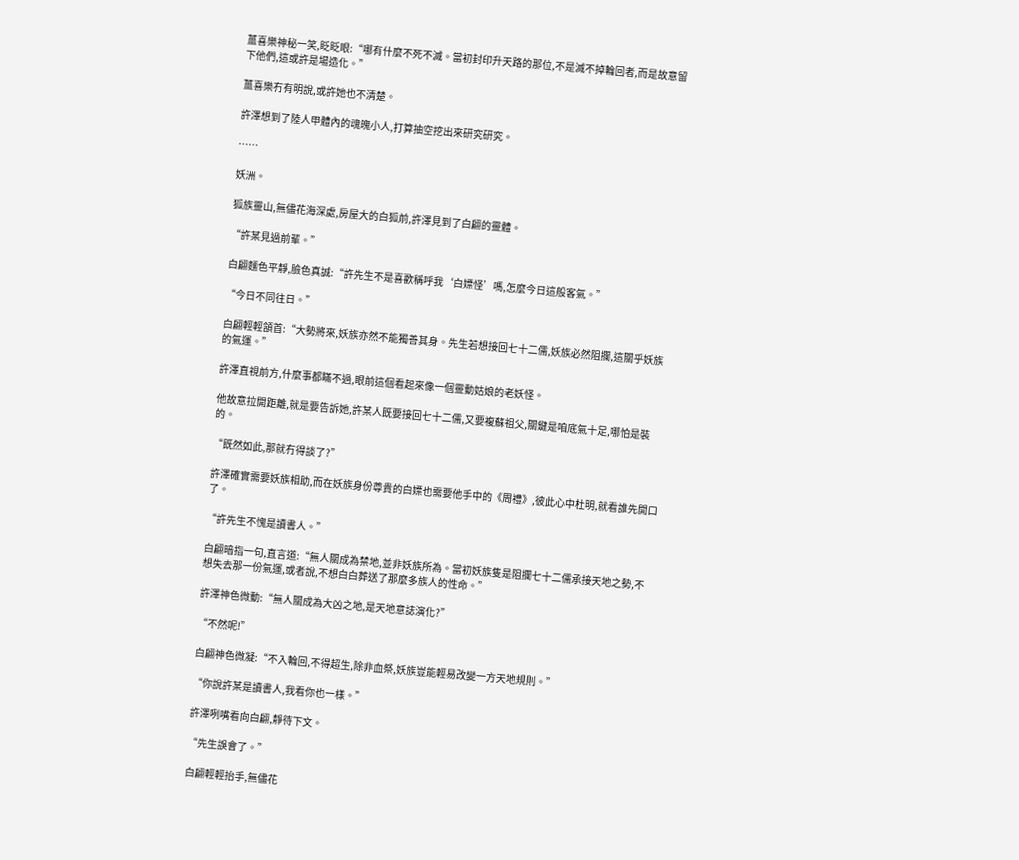薑喜樂神秘一笑,眨眨眼:“哪有什麼不死不滅。當初封印升天路的那位,不是滅不掉輪回者,而是故意留下他們,這或許是場造化。”

薑喜樂冇有明說,或許她也不清楚。

許澤想到了陸人甲體內的魂魄小人,打算抽空挖出來研究研究。

……

妖洲。

狐族靈山,無儘花海深處,房屋大的白狐前,許澤見到了白翩的靈體。

“許某見過前輩。”

白翩麵色平靜,臉色真誠:“許先生不是喜歡稱呼我‘白嫖怪’嗎,怎麼今日這般客氣。”

“今日不同往日。”

白翩輕輕頷首:“大勢將來,妖族亦然不能獨善其身。先生若想接回七十二儒,妖族必然阻攔,這關乎妖族的氣運。”

許澤直視前方,什麼事都瞞不過,眼前這個看起來像一個靈動姑娘的老妖怪。

他故意拉開距離,就是要告訴她,許某人既要接回七十二儒,又要複蘇祖父,關鍵是咱底氣十足,哪怕是裝的。

“既然如此,那就冇得談了?”

許澤確實需要妖族相助,而在妖族身份尊貴的白嫖也需要他手中的《周禮》,彼此心中杜明,就看誰先開口了。

“許先生不愧是讀書人。”

白翩暗指一句,直言道:“無人關成為禁地,並非妖族所為。當初妖族隻是阻攔七十二儒承接天地之勢,不想失去那一份氣運,或者說,不想白白葬送了那麼多族人的性命。”

許澤神色微動:“無人關成為大凶之地,是天地意誌演化?”

“不然呢!”

白翩神色微凝:“不入輪回,不得超生,除非血祭,妖族豈能輕易改變一方天地規則。”

“你說許某是讀書人,我看你也一樣。”

許澤咧嘴看向白翩,靜待下文。

“先生誤會了。”

白翩輕輕抬手,無儘花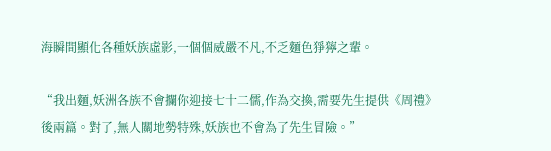海瞬間顯化各種妖族虛影,一個個威嚴不凡,不乏麵色猙獰之輩。

“我出麵,妖洲各族不會攔你迎接七十二儒,作為交換,需要先生提供《周禮》後兩篇。對了,無人關地勢特殊,妖族也不會為了先生冒險。”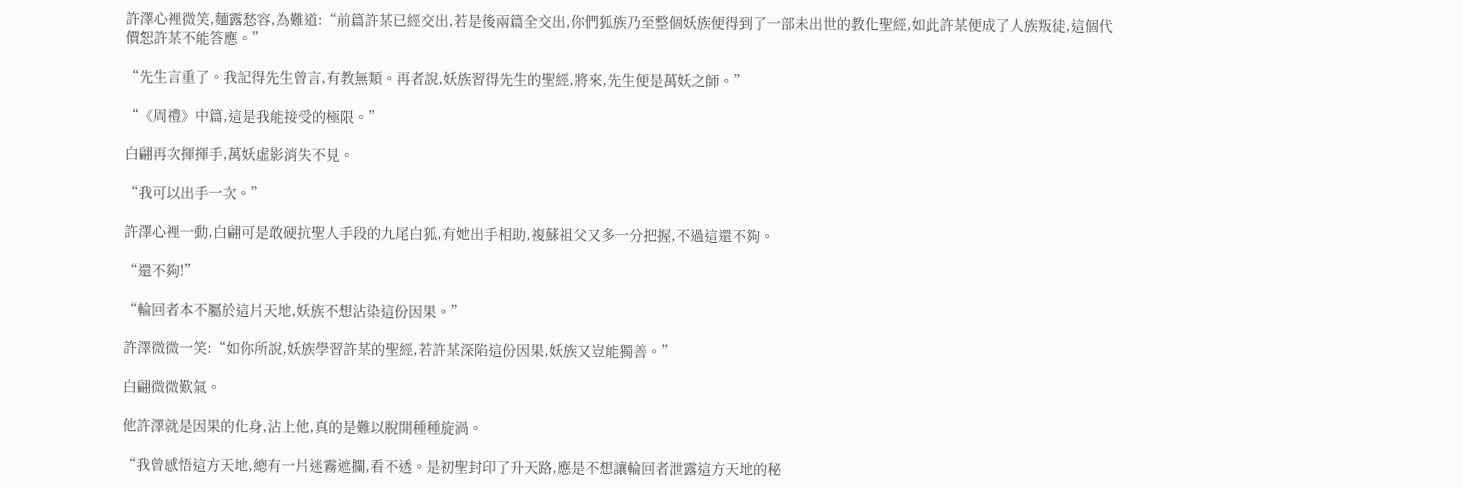許澤心裡微笑,麵露愁容,為難道:“前篇許某已經交出,若是後兩篇全交出,你們狐族乃至整個妖族便得到了一部未出世的教化聖經,如此許某便成了人族叛徒,這個代價恕許某不能答應。”

“先生言重了。我記得先生曾言,有教無類。再者說,妖族習得先生的聖經,將來,先生便是萬妖之師。”

“《周禮》中篇,這是我能接受的極限。”

白翩再次揮揮手,萬妖虛影消失不見。

“我可以出手一次。”

許澤心裡一動,白翩可是敢硬抗聖人手段的九尾白狐,有她出手相助,複蘇祖父又多一分把握,不過這還不夠。

“還不夠!”

“輪回者本不屬於這片天地,妖族不想沾染這份因果。”

許澤微微一笑:“如你所說,妖族學習許某的聖經,若許某深陷這份因果,妖族又豈能獨善。”

白翩微微歎氣。

他許澤就是因果的化身,沾上他,真的是難以脫開種種旋渦。

“我曾感悟這方天地,總有一片迷霧遮攔,看不透。是初聖封印了升天路,應是不想讓輪回者泄露這方天地的秘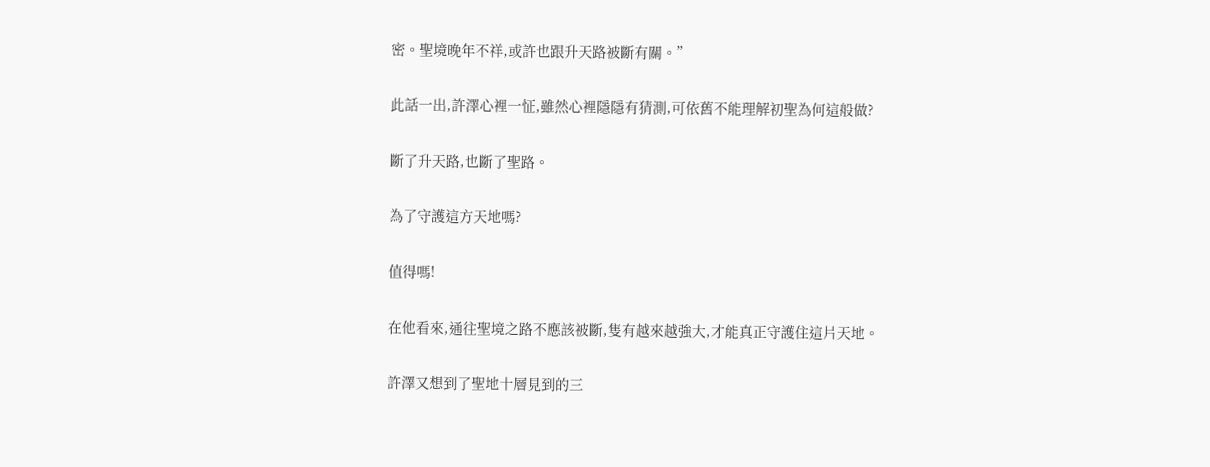密。聖境晚年不祥,或許也跟升天路被斷有關。”

此話一出,許澤心裡一怔,雖然心裡隱隱有猜測,可依舊不能理解初聖為何這般做?

斷了升天路,也斷了聖路。

為了守護這方天地嗎?

值得嗎!

在他看來,通往聖境之路不應該被斷,隻有越來越強大,才能真正守護住這片天地。

許澤又想到了聖地十層見到的三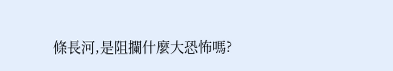條長河,是阻攔什麼大恐怖嗎?